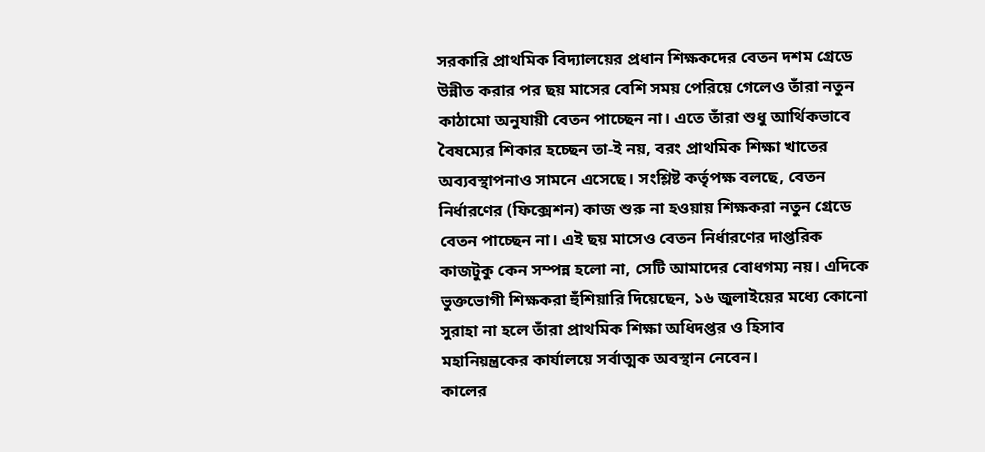সরকারি প্রাথমিক বিদ্যালয়ের প্রধান শিক্ষকদের বেতন দশম গ্রেডে উন্নীত করার পর ছয় মাসের বেশি সময় পেরিয়ে গেলেও তাঁরা নতুন কাঠামো অনুযায়ী বেতন পাচ্ছেন না। এতে তাঁরা শুধু আর্থিকভাবে বৈষম্যের শিকার হচ্ছেন তা-ই নয়, বরং প্রাথমিক শিক্ষা খাতের অব্যবস্থাপনাও সামনে এসেছে। সংশ্লিষ্ট কর্তৃপক্ষ বলছে, বেতন নির্ধারণের (ফিক্সেশন) কাজ শুরু না হওয়ায় শিক্ষকরা নতুন গ্রেডে বেতন পাচ্ছেন না। এই ছয় মাসেও বেতন নির্ধারণের দাপ্তরিক কাজটুকু কেন সম্পন্ন হলো না, সেটি আমাদের বোধগম্য নয়। এদিকে ভুক্তভোগী শিক্ষকরা হুঁশিয়ারি দিয়েছেন, ১৬ জুলাইয়ের মধ্যে কোনো সুরাহা না হলে তাঁরা প্রাথমিক শিক্ষা অধিদপ্তর ও হিসাব মহানিয়ন্ত্রকের কার্যালয়ে সর্বাত্মক অবস্থান নেবেন।
কালের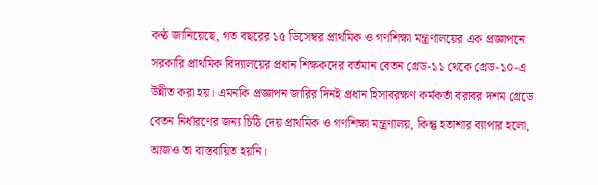কণ্ঠ জানিয়েছে, গত বছরের ১৫ ডিসেম্বর প্রাথমিক ও গণশিক্ষা মন্ত্রণালয়ের এক প্রজ্ঞাপনে সরকারি প্রাথমিক বিদ্যালয়ের প্রধান শিক্ষকদের বর্তমান বেতন গ্রেড-১১ থেকে গ্রেড-১০-এ উন্নীত করা হয়। এমনকি প্রজ্ঞাপন জারির দিনই প্রধান হিসাবরক্ষণ কর্মকর্তা বরাবর দশম গ্রেডে বেতন নির্ধারণের জন্য চিঠি দেয় প্রাথমিক ও গণশিক্ষা মন্ত্রণালয়, কিন্তু হতাশার ব্যাপার হলো, আজও তা বাস্তবায়িত হয়নি।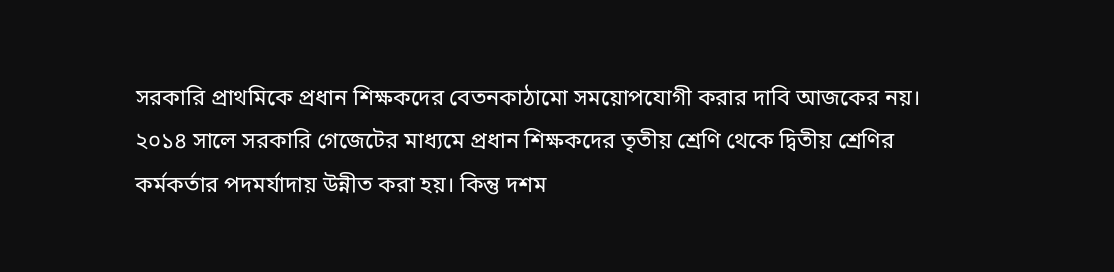সরকারি প্রাথমিকে প্রধান শিক্ষকদের বেতনকাঠামো সময়োপযোগী করার দাবি আজকের নয়। ২০১৪ সালে সরকারি গেজেটের মাধ্যমে প্রধান শিক্ষকদের তৃতীয় শ্রেণি থেকে দ্বিতীয় শ্রেণির কর্মকর্তার পদমর্যাদায় উন্নীত করা হয়। কিন্তু দশম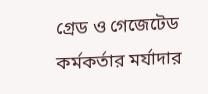গ্রেড ও গেজেটেড কর্মকর্তার মর্যাদার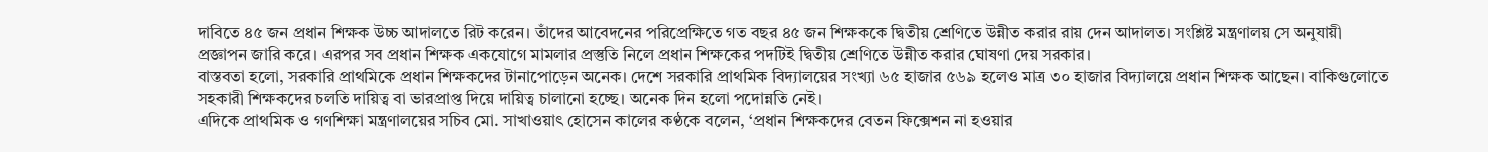দাবিতে ৪৫ জন প্রধান শিক্ষক উচ্চ আদালতে রিট করেন। তাঁদের আবেদনের পরিপ্রেক্ষিতে গত বছর ৪৫ জন শিক্ষককে দ্বিতীয় শ্রেণিতে উন্নীত করার রায় দেন আদালত। সংশ্লিষ্ট মন্ত্রণালয় সে অনুযায়ী প্রজ্ঞাপন জারি করে। এরপর সব প্রধান শিক্ষক একযোগে মামলার প্রস্তুতি নিলে প্রধান শিক্ষকের পদটিই দ্বিতীয় শ্রেণিতে উন্নীত করার ঘোষণা দেয় সরকার।
বাস্তবতা হলো, সরকারি প্রাথমিকে প্রধান শিক্ষকদের টানাপোড়েন অনেক। দেশে সরকারি প্রাথমিক বিদ্যালয়ের সংখ্যা ৬৫ হাজার ৫৬৯ হলেও মাত্র ৩০ হাজার বিদ্যালয়ে প্রধান শিক্ষক আছেন। বাকিগুলোতে সহকারী শিক্ষকদের চলতি দায়িত্ব বা ভারপ্রাপ্ত দিয়ে দায়িত্ব চালানো হচ্ছে। অনেক দিন হলো পদোন্নতি নেই।
এদিকে প্রাথমিক ও গণশিক্ষা মন্ত্রণালয়ের সচিব মো. সাখাওয়াৎ হোসেন কালের কণ্ঠকে বলেন, ‘প্রধান শিক্ষকদের বেতন ফিক্সেশন না হওয়ার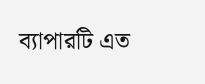ব্যাপারটি এত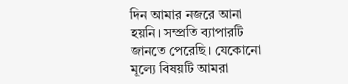দিন আমার নজরে আনা হয়নি। সম্প্রতি ব্যাপারটি জানতে পেরেছি। যেকোনো মূল্যে বিষয়টি আমরা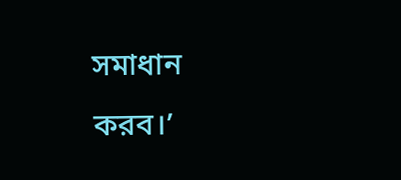সমাধান করব।’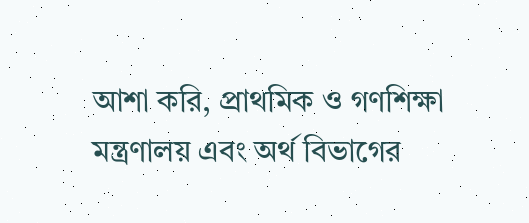আশা করি, প্রাথমিক ও গণশিক্ষা মন্ত্রণালয় এবং অর্থ বিভাগের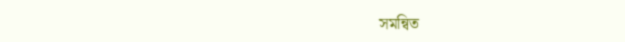সমন্বিত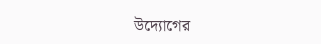উদ্যোগের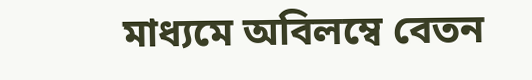মাধ্যমে অবিলম্বে বেতন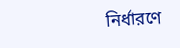নির্ধারণে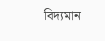বিদ্যমান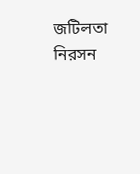জটিলতা নিরসন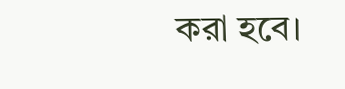করা হবে।